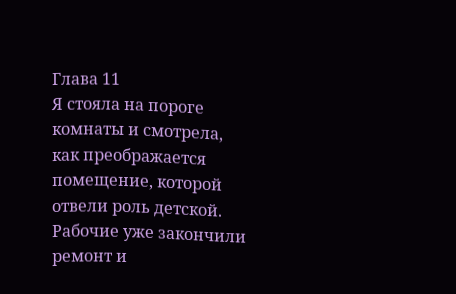Глава 11
Я стояла на пороге комнаты и смотрела, как преображается помещение, которой отвели роль детской. Рабочие уже закончили ремонт и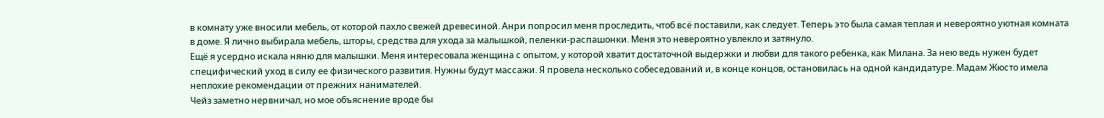в комнату уже вносили мебель, от которой пахло свежей древесиной. Анри попросил меня проследить, чтоб всё поставили, как следует. Теперь это была самая теплая и невероятно уютная комната в доме. Я лично выбирала мебель, шторы, средства для ухода за малышкой, пеленки-распашонки. Меня это невероятно увлекло и затянуло.
Ещё я усердно искала няню для малышки. Меня интересовала женщина с опытом, у которой хватит достаточной выдержки и любви для такого ребенка, как Милана. За нею ведь нужен будет специфический уход в силу ее физического развития. Нужны будут массажи. Я провела несколько собеседований и, в конце концов, остановилась на одной кандидатуре. Мадам Жюсто имела неплохие рекомендации от прежних нанимателей.
Чейз заметно нервничал, но мое объяснение вроде бы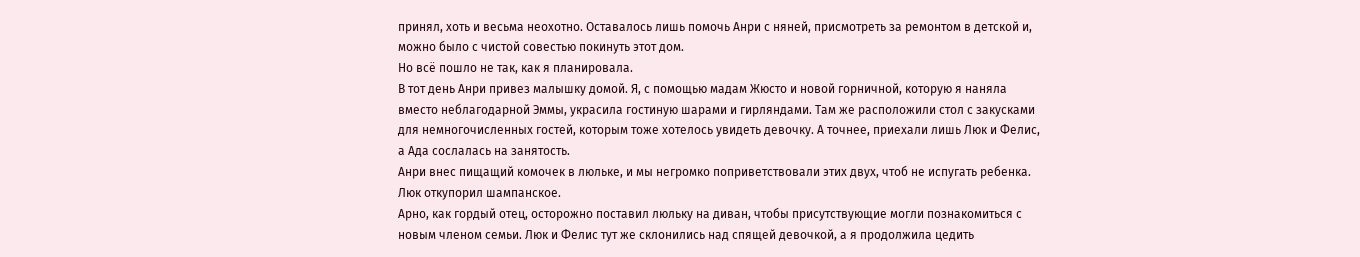принял, хоть и весьма неохотно. Оставалось лишь помочь Анри с няней, присмотреть за ремонтом в детской и, можно было с чистой совестью покинуть этот дом.
Но всё пошло не так, как я планировала.
В тот день Анри привез малышку домой. Я, с помощью мадам Жюсто и новой горничной, которую я наняла вместо неблагодарной Эммы, украсила гостиную шарами и гирляндами. Там же расположили стол с закусками для немногочисленных гостей, которым тоже хотелось увидеть девочку. А точнее, приехали лишь Люк и Фелис, а Ада сослалась на занятость.
Анри внес пищащий комочек в люльке, и мы негромко поприветствовали этих двух, чтоб не испугать ребенка. Люк откупорил шампанское.
Арно, как гордый отец, осторожно поставил люльку на диван, чтобы присутствующие могли познакомиться с новым членом семьи. Люк и Фелис тут же склонились над спящей девочкой, а я продолжила цедить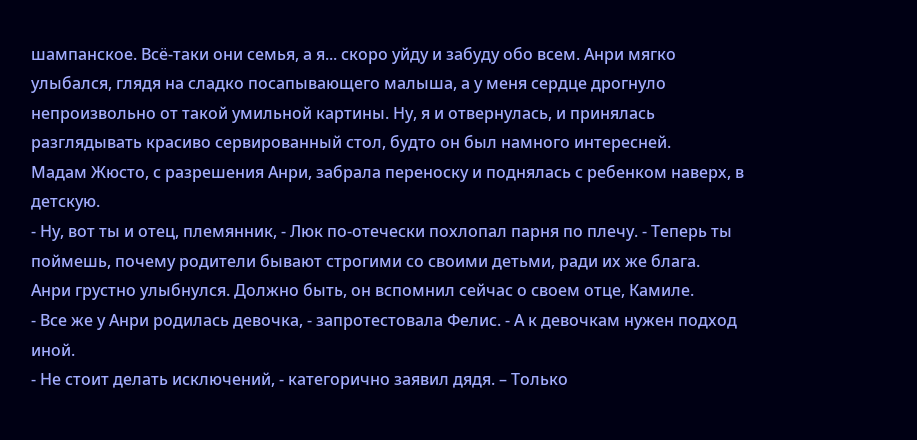шампанское. Всё-таки они семья, а я... скоро уйду и забуду обо всем. Анри мягко улыбался, глядя на сладко посапывающего малыша, а у меня сердце дрогнуло непроизвольно от такой умильной картины. Ну, я и отвернулась, и принялась разглядывать красиво сервированный стол, будто он был намного интересней.
Мадам Жюсто, с разрешения Анри, забрала переноску и поднялась с ребенком наверх, в детскую.
- Ну, вот ты и отец, племянник, - Люк по-отечески похлопал парня по плечу. - Теперь ты поймешь, почему родители бывают строгими со своими детьми, ради их же блага.
Анри грустно улыбнулся. Должно быть, он вспомнил сейчас о своем отце, Камиле.
- Все же у Анри родилась девочка, - запротестовала Фелис. - А к девочкам нужен подход иной.
- Не стоит делать исключений, - категорично заявил дядя. – Только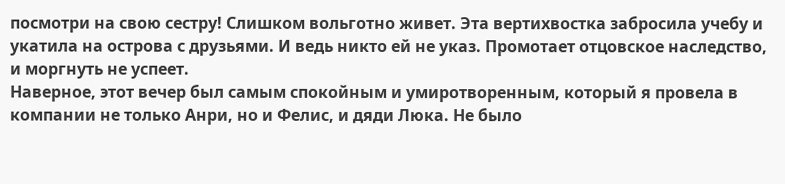посмотри на свою сестру! Слишком вольготно живет. Эта вертихвостка забросила учебу и укатила на острова с друзьями. И ведь никто ей не указ. Промотает отцовское наследство, и моргнуть не успеет.
Наверное, этот вечер был самым спокойным и умиротворенным, который я провела в компании не только Анри, но и Фелис, и дяди Люка. Не было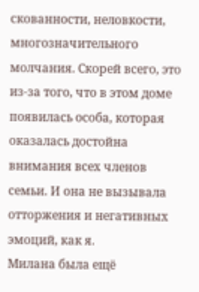скованности, неловкости, многозначительного молчания. Скорей всего, это из-за того, что в этом доме появилась особа, которая оказалась достойна внимания всех членов семьи. И она не вызывала отторжения и негативных эмоций, как я.
Милана была ещё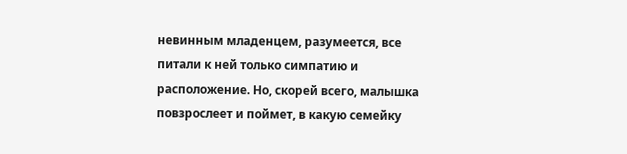невинным младенцем, разумеется, все питали к ней только симпатию и расположение. Но, скорей всего, малышка повзрослеет и поймет, в какую семейку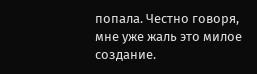попала. Честно говоря, мне уже жаль это милое создание.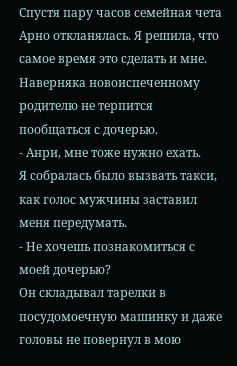Спустя пару часов семейная чета Арно откланялась. Я решила, что самое время это сделать и мне. Наверняка новоиспеченному родителю не терпится пообщаться с дочерью.
- Анри, мне тоже нужно ехать.
Я собралась было вызвать такси, как голос мужчины заставил меня передумать.
- Не хочешь познакомиться с моей дочерью?
Он складывал тарелки в посудомоечную машинку и даже головы не повернул в мою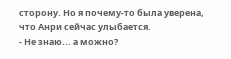сторону. Но я почему-то была уверена, что Анри сейчас улыбается.
- Не знаю... а можно?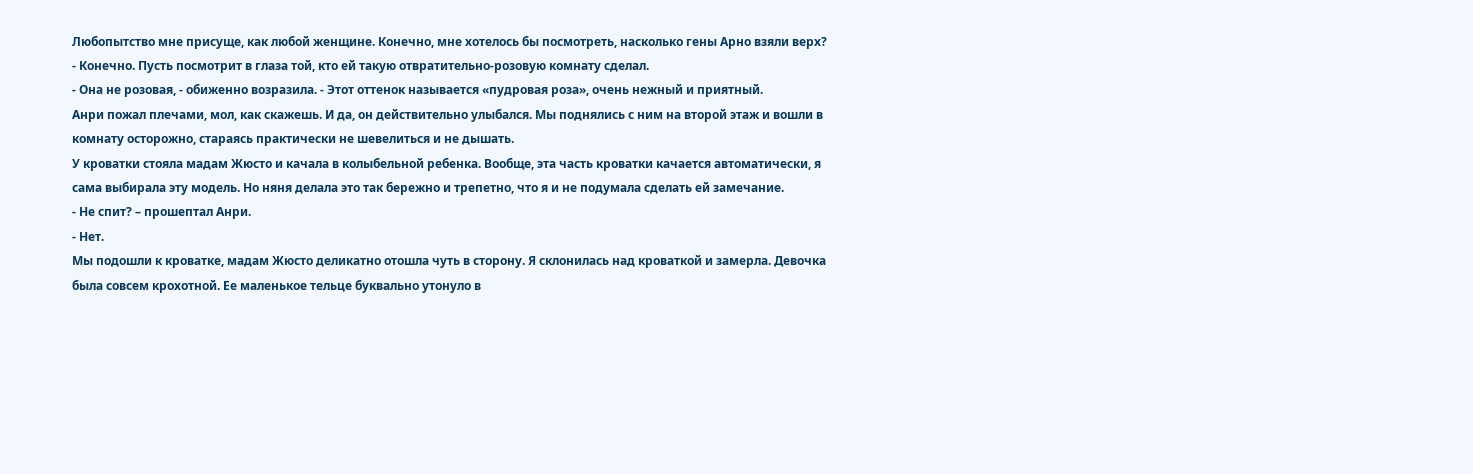Любопытство мне присуще, как любой женщине. Конечно, мне хотелось бы посмотреть, насколько гены Арно взяли верх?
- Конечно. Пусть посмотрит в глаза той, кто ей такую отвратительно-розовую комнату сделал.
- Она не розовая, - обиженно возразила. - Этот оттенок называется «пудровая роза», очень нежный и приятный.
Анри пожал плечами, мол, как скажешь. И да, он действительно улыбался. Мы поднялись с ним на второй этаж и вошли в комнату осторожно, стараясь практически не шевелиться и не дышать.
У кроватки стояла мадам Жюсто и качала в колыбельной ребенка. Вообще, эта часть кроватки качается автоматически, я сама выбирала эту модель. Но няня делала это так бережно и трепетно, что я и не подумала сделать ей замечание.
- Не спит? – прошептал Анри.
- Нет.
Мы подошли к кроватке, мадам Жюсто деликатно отошла чуть в сторону. Я склонилась над кроваткой и замерла. Девочка была совсем крохотной. Ее маленькое тельце буквально утонуло в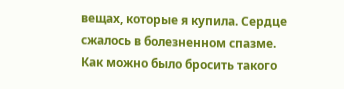вещах, которые я купила. Сердце сжалось в болезненном спазме. Как можно было бросить такого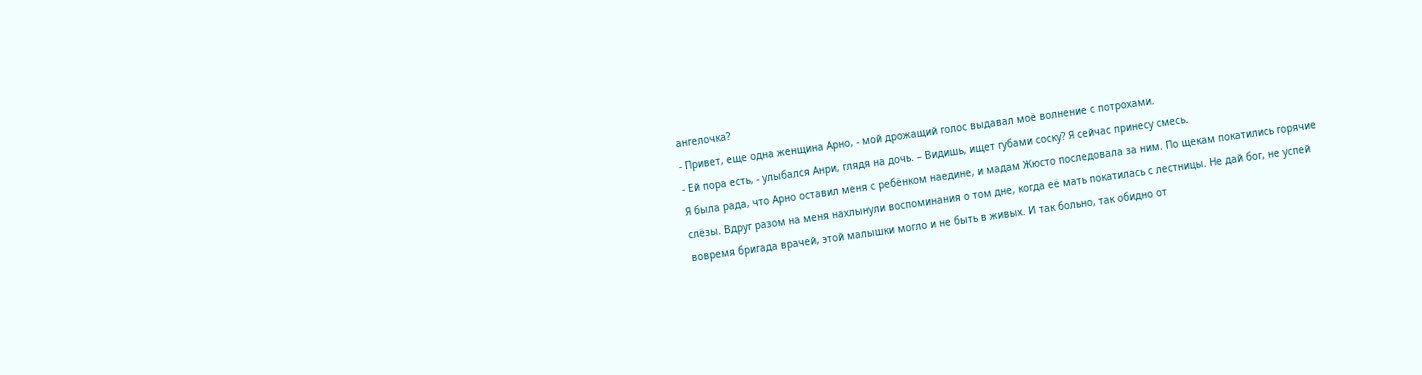ангелочка?
- Привет, еще одна женщина Арно, - мой дрожащий голос выдавал моё волнение с потрохами.
- Ей пора есть, - улыбался Анри, глядя на дочь. – Видишь, ищет губами соску? Я сейчас принесу смесь.
Я была рада, что Арно оставил меня с ребёнком наедине, и мадам Жюсто последовала за ним. По щекам покатились горячие слёзы. Вдруг разом на меня нахлынули воспоминания о том дне, когда её мать покатилась с лестницы. Не дай бог, не успей вовремя бригада врачей, этой малышки могло и не быть в живых. И так больно, так обидно от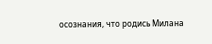осознания, что родись Милана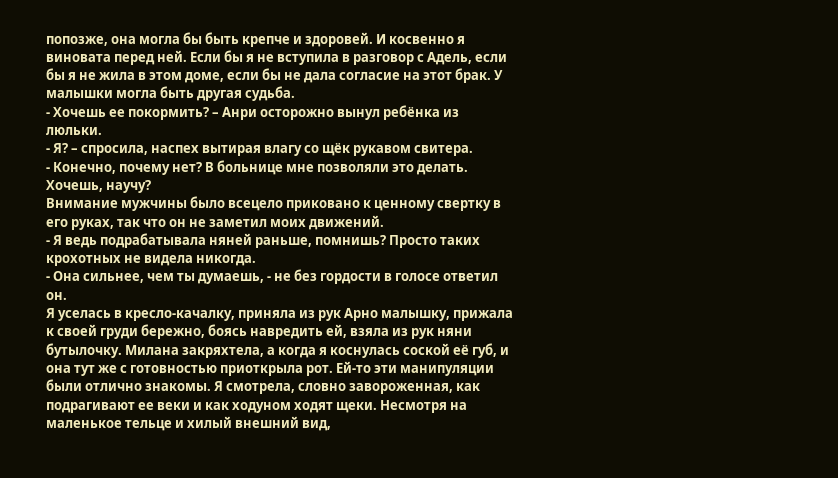попозже, она могла бы быть крепче и здоровей. И косвенно я виновата перед ней. Если бы я не вступила в разговор с Адель, если бы я не жила в этом доме, если бы не дала согласие на этот брак. У малышки могла быть другая судьба.
- Хочешь ее покормить? – Анри осторожно вынул ребёнка из люльки.
- Я? – спросила, наспех вытирая влагу со щёк рукавом свитера.
- Конечно, почему нет? В больнице мне позволяли это делать. Хочешь, научу?
Внимание мужчины было всецело приковано к ценному свертку в его руках, так что он не заметил моих движений.
- Я ведь подрабатывала няней раньше, помнишь? Просто таких крохотных не видела никогда.
- Она сильнее, чем ты думаешь, - не без гордости в голосе ответил он.
Я уселась в кресло-качалку, приняла из рук Арно малышку, прижала к своей груди бережно, боясь навредить ей, взяла из рук няни бутылочку. Милана закряхтела, а когда я коснулась соской её губ, и она тут же с готовностью приоткрыла рот. Ей-то эти манипуляции были отлично знакомы. Я смотрела, словно завороженная, как подрагивают ее веки и как ходуном ходят щеки. Несмотря на маленькое тельце и хилый внешний вид,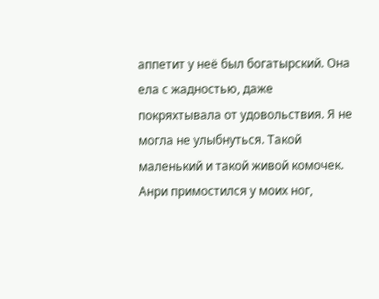аппетит у неё был богатырский. Она ела с жадностью, даже покряхтывала от удовольствия. Я не могла не улыбнуться. Такой маленький и такой живой комочек.
Анри примостился у моих ног,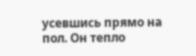усевшись прямо на пол. Он тепло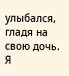улыбался, гладя на свою дочь. Я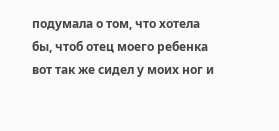подумала о том, что хотела бы, чтоб отец моего ребенка вот так же сидел у моих ног и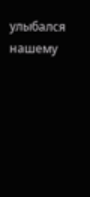улыбался нашему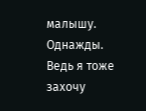малышу. Однажды. Ведь я тоже захочу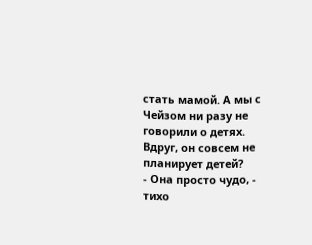стать мамой. А мы с Чейзом ни разу не говорили о детях. Вдруг, он совсем не планирует детей?
- Она просто чудо, - тихо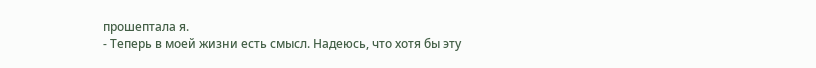прошептала я.
- Теперь в моей жизни есть смысл. Надеюсь, что хотя бы эту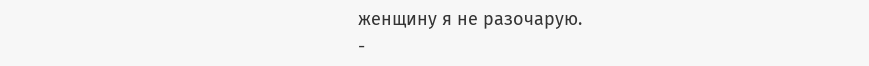женщину я не разочарую.
-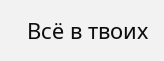Всё в твоих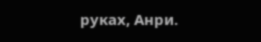руках, Анри.